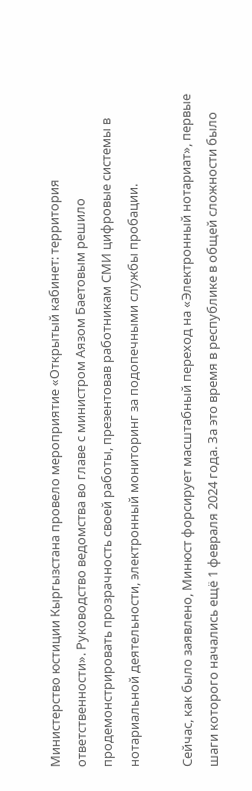Министерство юстиции Кыргызстана провело мероприятие «Открытый кабинет: территория ответственности». Руководство ведомства во главе с министром Аязом Баетовым решило продемонстрировать прозрачность своей работы, презентовав работникам СМИ цифровые системы в нотариальной деятельности, электронный мониторинг за подопечными службы пробации.

Сейчас, как было заявлено, Минюст форсирует масштабный переход на «Электронный нотариат», первые шаги которого начались ещё 1 февраля 2024 года. За это время в республике в общей сложности было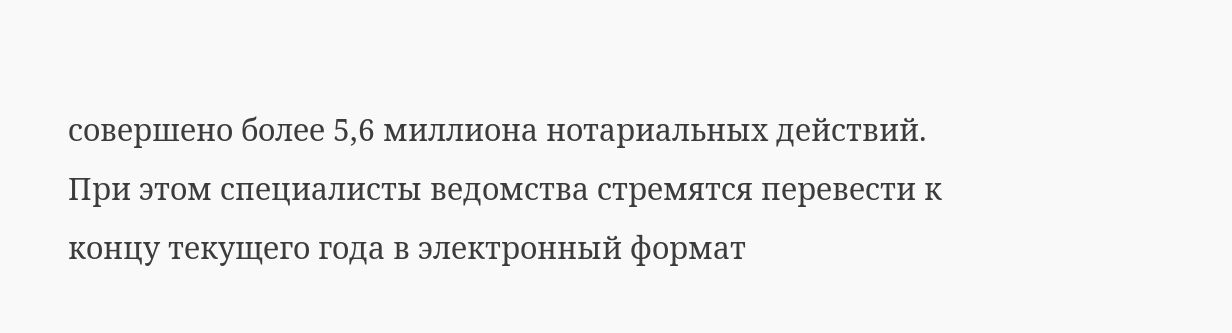совершено более 5,6 миллиона нотариальных действий. При этом специалисты ведомства стремятся перевести к концу текущего года в электронный формат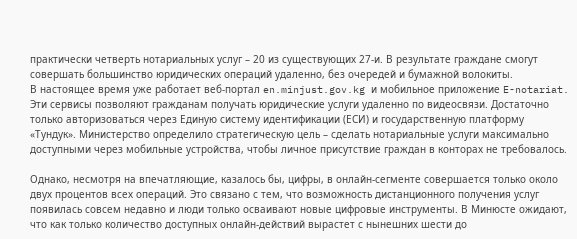практически четверть нотариальных услуг – 20 из существующих 27-и. В результате граждане смогут совершать большинство юридических операций удаленно, без очередей и бумажной волокиты.
В настоящее время уже работает веб-портал en.minjust.gov.kg и мобильное приложение E-notariat. Эти сервисы позволяют гражданам получать юридические услуги удаленно по видеосвязи. Достаточно только авторизоваться через Единую систему идентификации (ЕСИ) и государственную платформу «Тундук». Министерство определило стратегическую цель – сделать нотариальные услуги максимально доступными через мобильные устройства, чтобы личное присутствие граждан в конторах не требовалось.

Однако, несмотря на впечатляющие, казалось бы, цифры, в онлайн-сегменте совершается только около двух процентов всех операций. Это связано с тем, что возможность дистанционного получения услуг появилась совсем недавно и люди только осваивают новые цифровые инструменты. В Минюсте ожидают, что как только количество доступных онлайн-действий вырастет с нынешних шести до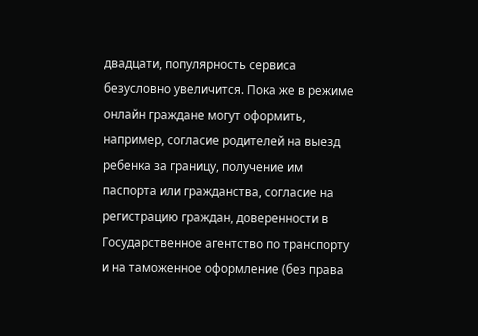двадцати, популярность сервиса безусловно увеличится. Пока же в режиме онлайн граждане могут оформить, например, согласие родителей на выезд ребенка за границу, получение им паспорта или гражданства, согласие на регистрацию граждан, доверенности в Государственное агентство по транспорту и на таможенное оформление (без права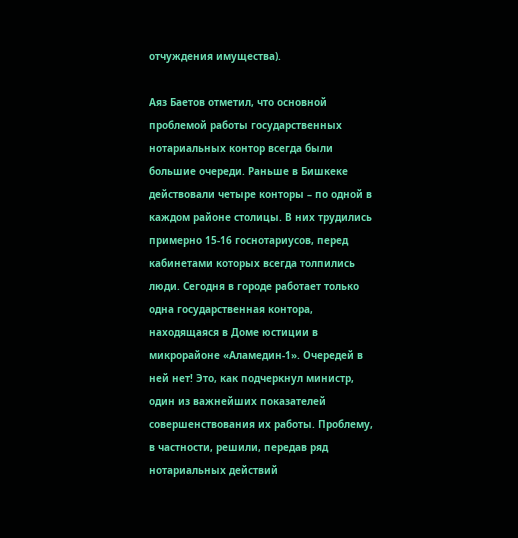отчуждения имущества).

Аяз Баетов отметил, что основной проблемой работы государственных нотариальных контор всегда были большие очереди. Раньше в Бишкеке действовали четыре конторы – по одной в каждом районе столицы. В них трудились примерно 15-16 госнотариусов, перед кабинетами которых всегда толпились люди. Сегодня в городе работает только одна государственная контора, находящаяся в Доме юстиции в микрорайоне «Аламедин-1». Очередей в ней нет! Это, как подчеркнул министр, один из важнейших показателей совершенствования их работы. Проблему, в частности, решили, передав ряд нотариальных действий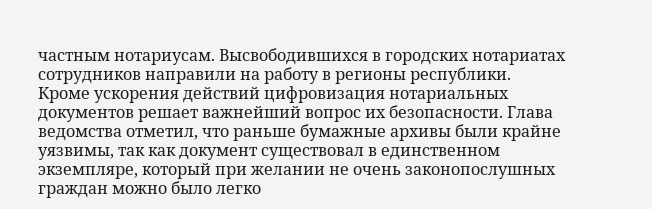частным нотариусам. Высвободившихся в городских нотариатах сотрудников направили на работу в регионы республики.
Кроме ускорения действий цифровизация нотариальных документов решает важнейший вопрос их безопасности. Глава ведомства отметил, что раньше бумажные архивы были крайне уязвимы, так как документ существовал в единственном экземпляре, который при желании не очень законопослушных граждан можно было легко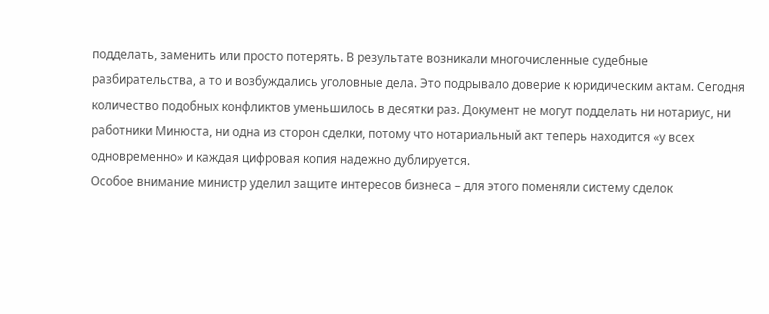подделать, заменить или просто потерять. В результате возникали многочисленные судебные разбирательства, а то и возбуждались уголовные дела. Это подрывало доверие к юридическим актам. Сегодня количество подобных конфликтов уменьшилось в десятки раз. Документ не могут подделать ни нотариус, ни работники Минюста, ни одна из сторон сделки, потому что нотариальный акт теперь находится «у всех одновременно» и каждая цифровая копия надежно дублируется.
Особое внимание министр уделил защите интересов бизнеса – для этого поменяли систему сделок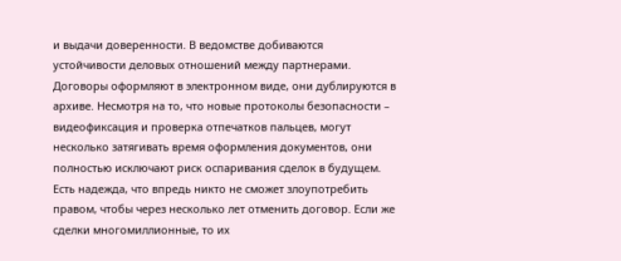и выдачи доверенности. В ведомстве добиваются устойчивости деловых отношений между партнерами. Договоры оформляют в электронном виде, они дублируются в архиве. Несмотря на то, что новые протоколы безопасности – видеофиксация и проверка отпечатков пальцев, могут несколько затягивать время оформления документов, они полностью исключают риск оспаривания сделок в будущем. Есть надежда, что впредь никто не сможет злоупотребить правом, чтобы через несколько лет отменить договор. Если же сделки многомиллионные, то их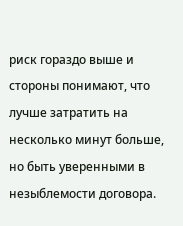риск гораздо выше и стороны понимают, что лучше затратить на несколько минут больше, но быть уверенными в незыблемости договора.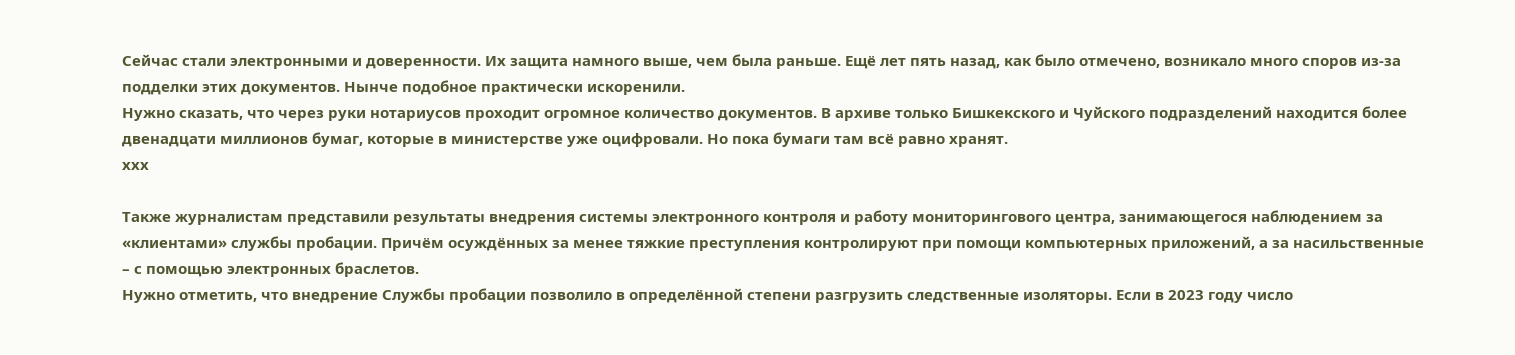Сейчас стали электронными и доверенности. Их защита намного выше, чем была раньше. Ещё лет пять назад, как было отмечено, возникало много споров из-за подделки этих документов. Нынче подобное практически искоренили.
Нужно сказать, что через руки нотариусов проходит огромное количество документов. В архиве только Бишкекского и Чуйского подразделений находится более двенадцати миллионов бумаг, которые в министерстве уже оцифровали. Но пока бумаги там всё равно хранят.
ххх

Также журналистам представили результаты внедрения системы электронного контроля и работу мониторингового центра, занимающегося наблюдением за «клиентами» службы пробации. Причём осуждённых за менее тяжкие преступления контролируют при помощи компьютерных приложений, а за насильственные – с помощью электронных браслетов.
Нужно отметить, что внедрение Службы пробации позволило в определённой степени разгрузить следственные изоляторы. Если в 2023 году число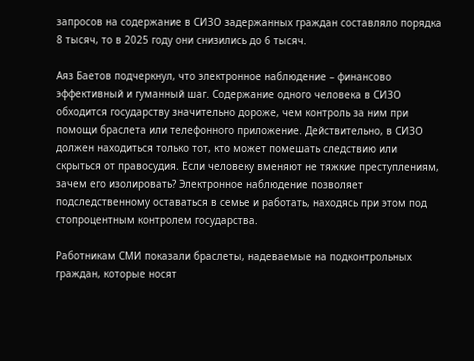запросов на содержание в СИЗО задержанных граждан составляло порядка 8 тысяч, то в 2025 году они снизились до 6 тысяч.

Аяз Баетов подчеркнул, что электронное наблюдение – финансово эффективный и гуманный шаг. Содержание одного человека в СИЗО обходится государству значительно дороже, чем контроль за ним при помощи браслета или телефонного приложение. Действительно, в СИЗО должен находиться только тот, кто может помешать следствию или скрыться от правосудия. Если человеку вменяют не тяжкие преступлениям, зачем его изолировать? Электронное наблюдение позволяет подследственному оставаться в семье и работать, находясь при этом под стопроцентным контролем государства.

Работникам СМИ показали браслеты, надеваемые на подконтрольных граждан, которые носят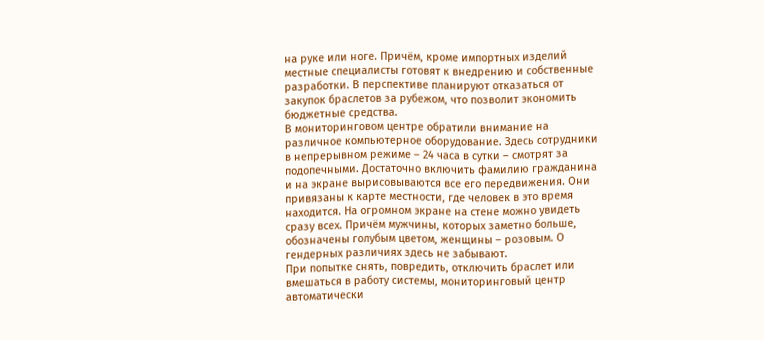на руке или ноге. Причём, кроме импортных изделий местные специалисты готовят к внедрению и собственные разработки. В перспективе планируют отказаться от закупок браслетов за рубежом, что позволит экономить бюджетные средства.
В мониторинговом центре обратили внимание на различное компьютерное оборудование. Здесь сотрудники в непрерывном режиме – 24 часа в сутки – смотрят за подопечными. Достаточно включить фамилию гражданина и на экране вырисовываются все его передвижения. Они привязаны к карте местности, где человек в это время находится. На огромном экране на стене можно увидеть сразу всех. Причём мужчины, которых заметно больше, обозначены голубым цветом, женщины – розовым. О гендерных различиях здесь не забывают.
При попытке снять, повредить, отключить браслет или вмешаться в работу системы, мониторинговый центр автоматически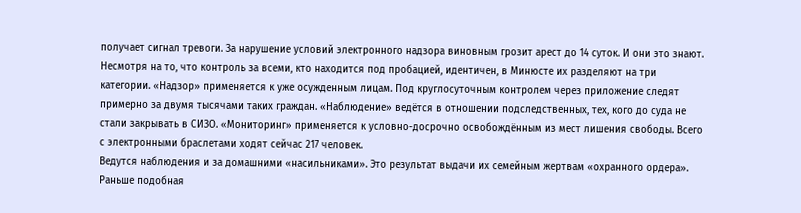получает сигнал тревоги. За нарушение условий электронного надзора виновным грозит арест до 14 суток. И они это знают.
Несмотря на то, что контроль за всеми, кто находится под пробацией, идентичен, в Минюсте их разделяют на три категории. «Надзор» применяется к уже осужденным лицам. Под круглосуточным контролем через приложение следят примерно за двумя тысячами таких граждан. «Наблюдение» ведётся в отношении подследственных, тех, кого до суда не стали закрывать в СИЗО. «Мониторинг» применяется к условно-досрочно освобождённым из мест лишения свободы. Всего с электронными браслетами ходят сейчас 217 человек.
Ведутся наблюдения и за домашними «насильниками». Это результат выдачи их семейным жертвам «охранного ордера». Раньше подобная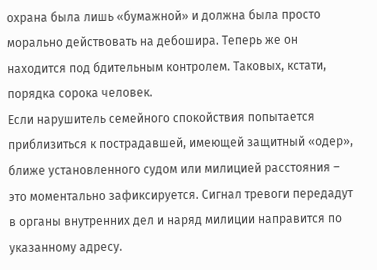охрана была лишь «бумажной» и должна была просто морально действовать на дебошира. Теперь же он находится под бдительным контролем. Таковых, кстати, порядка сорока человек.
Если нарушитель семейного спокойствия попытается приблизиться к пострадавшей, имеющей защитный «одер», ближе установленного судом или милицией расстояния – это моментально зафиксируется. Сигнал тревоги передадут в органы внутренних дел и наряд милиции направится по указанному адресу.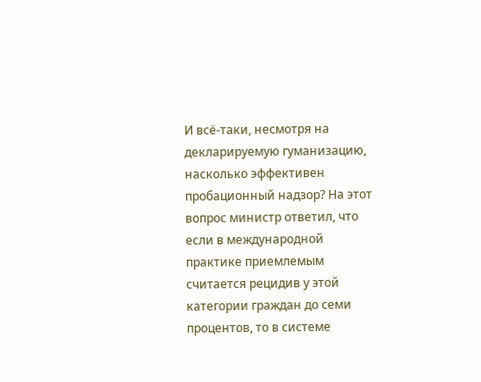И всё-таки, несмотря на декларируемую гуманизацию, насколько эффективен пробационный надзор? На этот вопрос министр ответил, что если в международной практике приемлемым считается рецидив у этой категории граждан до семи процентов, то в системе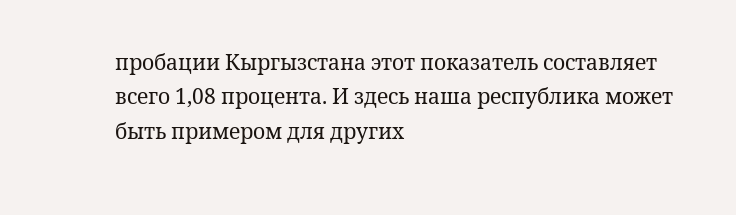пробации Кыргызстана этот показатель составляет всего 1,08 процента. И здесь наша республика может быть примером для других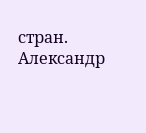стран.
Александр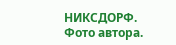НИКСДОРФ.
Фото автора.